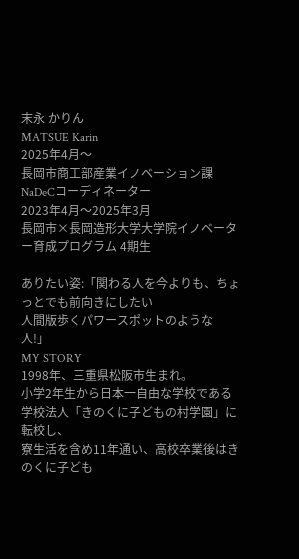末永 かりん
MATSUE Karin
2025年4月〜
長岡市商工部産業イノベーション課 NaDeCコーディネーター
2023年4月〜2025年3月
長岡市×長岡造形大学大学院イノベーター育成プログラム 4期生

ありたい姿:「関わる人を今よりも、ちょっとでも前向きにしたい
人間版歩くパワースポットのような人!」
MY STORY
1998年、三重県松阪市生まれ。
小学2年生から日本一自由な学校である学校法人「きのくに子どもの村学園」に転校し、
寮生活を含め11年通い、高校卒業後はきのくに子ども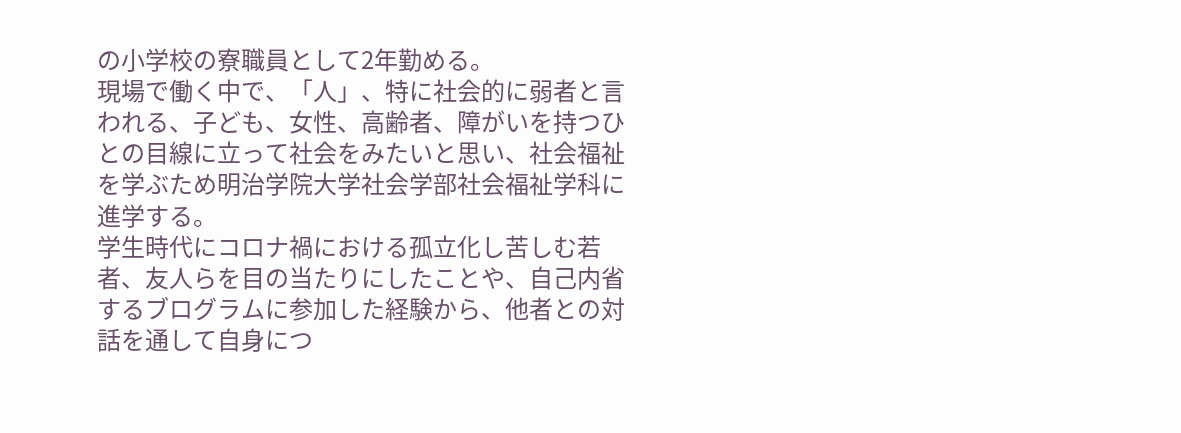の小学校の寮職員として2年勤める。
現場で働く中で、「人」、特に社会的に弱者と言われる、子ども、女性、高齢者、障がいを持つひとの目線に立って社会をみたいと思い、社会福祉を学ぶため明治学院大学社会学部社会福祉学科に進学する。
学生時代にコロナ禍における孤立化し苦しむ若者、友人らを目の当たりにしたことや、自己内省するブログラムに参加した経験から、他者との対話を通して自身につ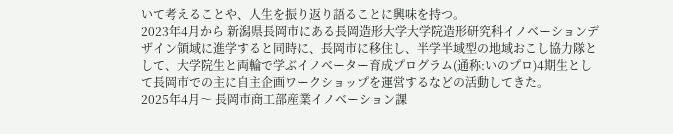いて考えることや、人生を振り返り語ることに興味を持つ。
2023年4月から 新潟県長岡市にある長岡造形大学大学院造形研究科イノベーションデザイン領域に進学すると同時に、長岡市に移住し、半学半域型の地域おこし協力隊として、大学院生と両輪で学ぶイノベーター育成プログラム(通称:いのプロ)4期生として長岡市での主に自主企画ワークショップを運営するなどの活動してきた。
2025年4月〜 長岡市商工部産業イノベーション課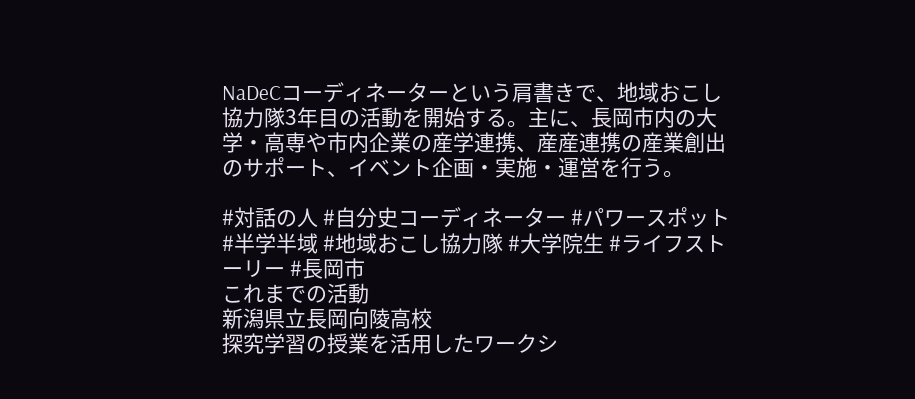NaDeCコーディネーターという肩書きで、地域おこし協力隊3年目の活動を開始する。主に、長岡市内の大学・高専や市内企業の産学連携、産産連携の産業創出のサポート、イベント企画・実施・運営を行う。

#対話の人 #自分史コーディネーター #パワースポット #半学半域 #地域おこし協力隊 #大学院生 #ライフストーリー #長岡市
これまでの活動
新潟県立長岡向陵高校
探究学習の授業を活用したワークシ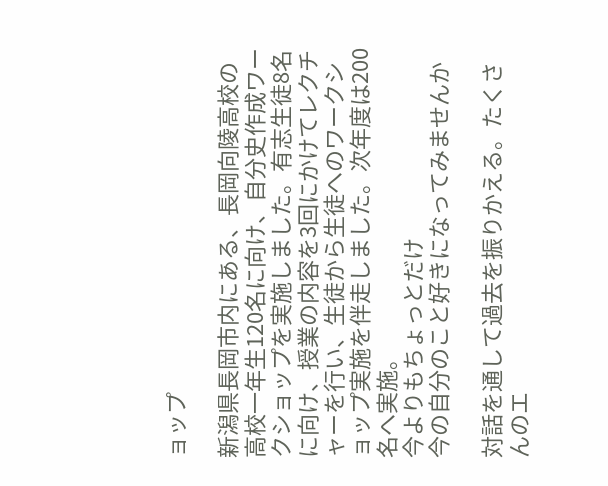ョップ

新潟県長岡市内にある、長岡向陵高校の高校一年生120名に向け、自分史作成ワークショップを実施しました。有志生徒8名に向け、授業の内容を3回にかけてレクチャーを行い、生徒から生徒へのワークショップ実施を伴走しました。次年度は200名へ実施。
今よりもちょっとだけ
今の自分のこと好きになってみませんか

対話を通して過去を振りかえる。たくさんのエ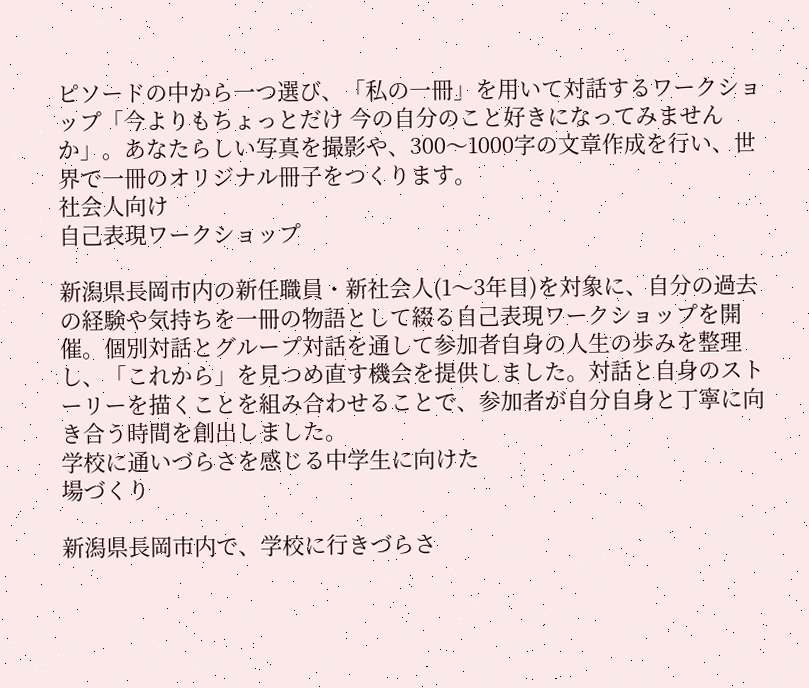ピソードの中から一つ選び、「私の一冊」を用いて対話するワークショップ「今よりもちょっとだけ 今の自分のこと好きになってみませんか」。あなたらしい写真を撮影や、300〜1000字の文章作成を行い、世界で一冊のオリジナル冊子をつくります。
社会人向け
自己表現ワークショップ

新潟県長岡市内の新任職員・新社会人(1〜3年目)を対象に、自分の過去の経験や気持ちを一冊の物語として綴る自己表現ワークショップを開催。個別対話とグループ対話を通して参加者自身の人生の歩みを整理し、「これから」を見つめ直す機会を提供しました。対話と自身のストーリーを描くことを組み合わせることで、参加者が自分自身と丁寧に向き合う時間を創出しました。
学校に通いづらさを感じる中学生に向けた
場づくり

新潟県長岡市内で、学校に行きづらさ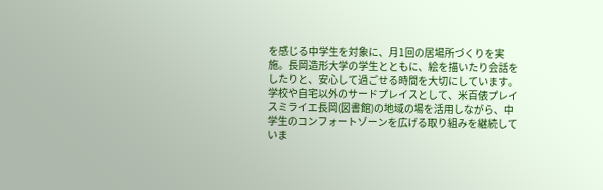を感じる中学生を対象に、月1回の居場所づくりを実施。長岡造形大学の学生とともに、絵を描いたり会話をしたりと、安心して過ごせる時間を大切にしています。学校や自宅以外のサードプレイスとして、米百俵プレイスミライエ長岡(図書館)の地域の場を活用しながら、中学生のコンフォートゾーンを広げる取り組みを継続していま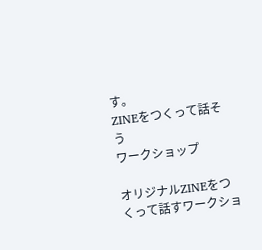す。
ZINEをつくって話そう
ワークショップ

オリジナルZINEをつくって話すワークショ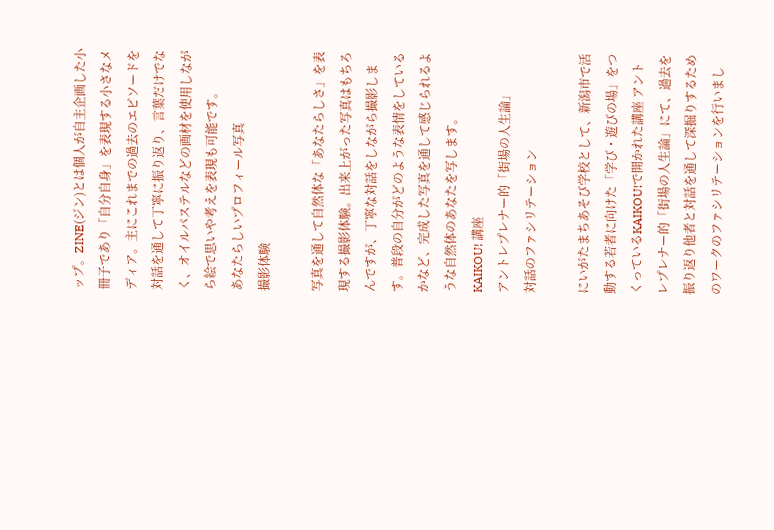ップ。ZINE(ジン)とは個人が自主企画した小冊子であり「自分自身」を表現する小さなメディア。主にこれまでの過去のエピソードを対話を通して丁寧に振り返り、言葉だけでなく、オイルパステルなどの画材を使用しながら絵で思いや考えを表現も可能です。
あなたらしいプロフィール写真
撮影体験

写真を通して自然体な「あなたらしさ」を表現する撮影体験。出来上がった写真はもちろんですが、丁寧な対話をしながら撮影します。普段の自分がどのような表情をしているかなど、完成した写真を通して感じられるような自然体のあなたを写します。
KAIKOU! 講座
アントレプレナー的「街場の人生論」
対話のファシリテーション

にいがたまちあそび学校として、新潟市で活動する若者に向けた「学び・遊びの場」をつくっているKAIKOU!で開かれた講座 アントレプレナー的「街場の人生論」にて、過去を振り返り他者と対話を通して深掘りするためのワークのファシリテーションを行いまし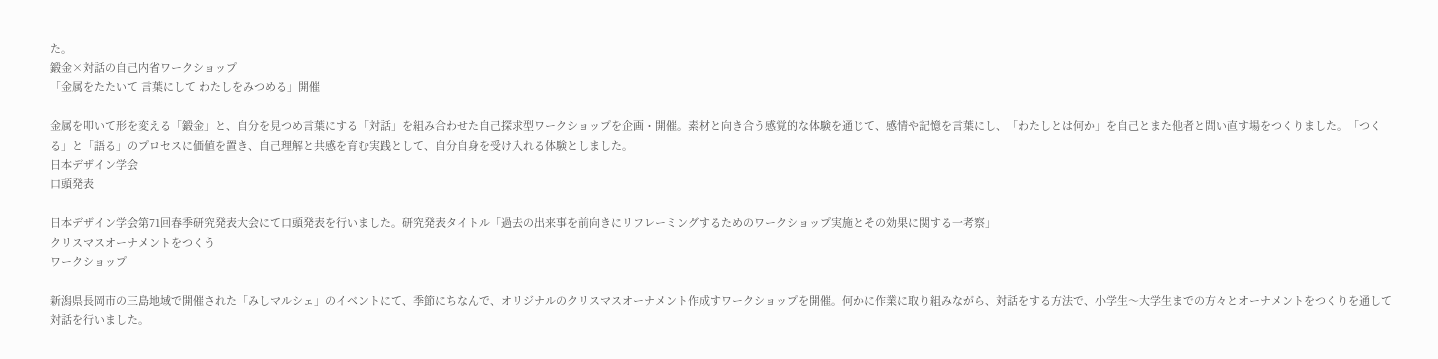た。
鍛金×対話の自己内省ワークショップ
「金属をたたいて 言葉にして わたしをみつめる」開催

金属を叩いて形を変える「鍛金」と、自分を見つめ言葉にする「対話」を組み合わせた自己探求型ワークショップを企画・開催。素材と向き合う感覚的な体験を通じて、感情や記憶を言葉にし、「わたしとは何か」を自己とまた他者と問い直す場をつくりました。「つくる」と「語る」のプロセスに価値を置き、自己理解と共感を育む実践として、自分自身を受け入れる体験としました。
日本デザイン学会
口頭発表

日本デザイン学会第71回春季研究発表大会にて口頭発表を行いました。研究発表タイトル「過去の出来事を前向きにリフレーミングするためのワークショップ実施とその効果に関する一考察」
クリスマスオーナメントをつくう
ワークショップ

新潟県長岡市の三島地域で開催された「みしマルシェ」のイベントにて、季節にちなんで、オリジナルのクリスマスオーナメント作成すワークショップを開催。何かに作業に取り組みながら、対話をする方法で、小学生〜大学生までの方々とオーナメントをつくりを通して対話を行いました。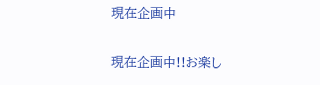現在企画中

現在企画中!!お楽し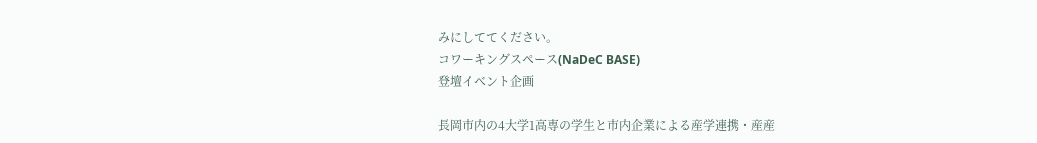みにしててください。
コワーキングスペース(NaDeC BASE)
登壇イベント企画

長岡市内の4大学1高専の学生と市内企業による産学連携・産産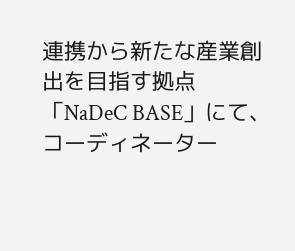連携から新たな産業創出を目指す拠点「NaDeC BASE」にて、コーディネーター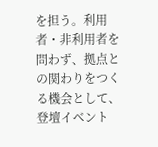を担う。利用者・非利用者を問わず、拠点との関わりをつくる機会として、登壇イベント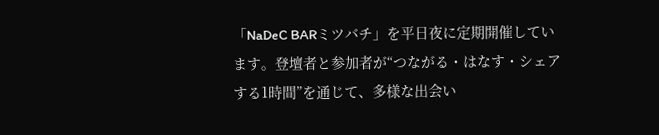「NaDeC BARミツバチ」を平日夜に定期開催しています。登壇者と参加者が“つながる・はなす・シェアする1時間”を通じて、多様な出会い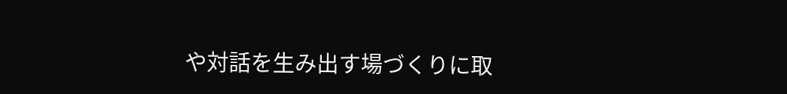や対話を生み出す場づくりに取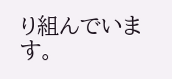り組んでいます。